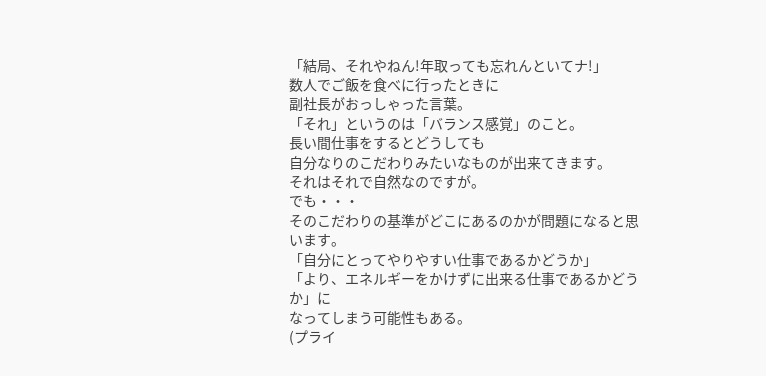「結局、それやねん!年取っても忘れんといてナ!」
数人でご飯を食べに行ったときに
副社長がおっしゃった言葉。
「それ」というのは「バランス感覚」のこと。
長い間仕事をするとどうしても
自分なりのこだわりみたいなものが出来てきます。
それはそれで自然なのですが。
でも・・・
そのこだわりの基準がどこにあるのかが問題になると思います。
「自分にとってやりやすい仕事であるかどうか」
「より、エネルギーをかけずに出来る仕事であるかどうか」に
なってしまう可能性もある。
(プライ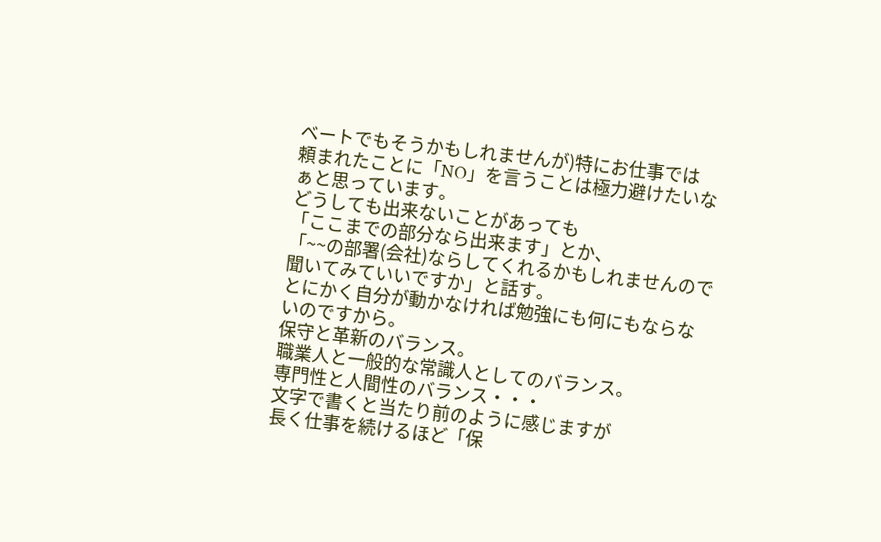ベートでもそうかもしれませんが)特にお仕事では
頼まれたことに「NO」を言うことは極力避けたいなぁと思っています。
どうしても出来ないことがあっても
「ここまでの部分なら出来ます」とか、
「~~の部署(会社)ならしてくれるかもしれませんので聞いてみていいですか」と話す。
とにかく自分が動かなければ勉強にも何にもならないのですから。
保守と革新のバランス。
職業人と一般的な常識人としてのバランス。
専門性と人間性のバランス・・・
文字で書くと当たり前のように感じますが
長く仕事を続けるほど「保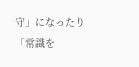守」になったり「常識を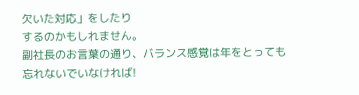欠いた対応」をしたり
するのかもしれません。
副社長のお言葉の通り、バランス感覚は年をとっても
忘れないでいなければ!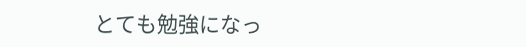とても勉強になっ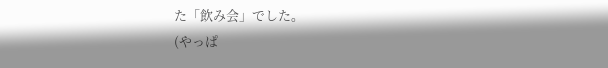た「飲み会」でした。
(やっぱ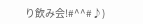り飲み会!#^^#♪)